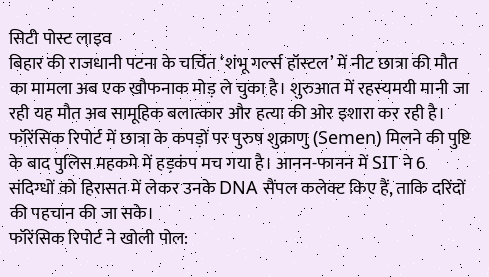सिटी पोस्ट लाइव
बिहार की राजधानी पटना के चर्चित ‘शंभू गर्ल्स हॉस्टल’ में नीट छात्रा की मौत का मामला अब एक खौफनाक मोड़ ले चुका है। शुरुआत में रहस्यमयी मानी जा रही यह मौत अब सामूहिक बलात्कार और हत्या की ओर इशारा कर रही है। फॉरेंसिक रिपोर्ट में छात्रा के कपड़ों पर पुरुष शुक्राणु (Semen) मिलने की पुष्टि के बाद पुलिस महकमे में हड़कंप मच गया है। आनन-फानन में SIT ने 6 संदिग्धों को हिरासत में लेकर उनके DNA सैंपल कलेक्ट किए हैं, ताकि दरिंदों की पहचान की जा सके।
फॉरेंसिक रिपोर्ट ने खोली पोल: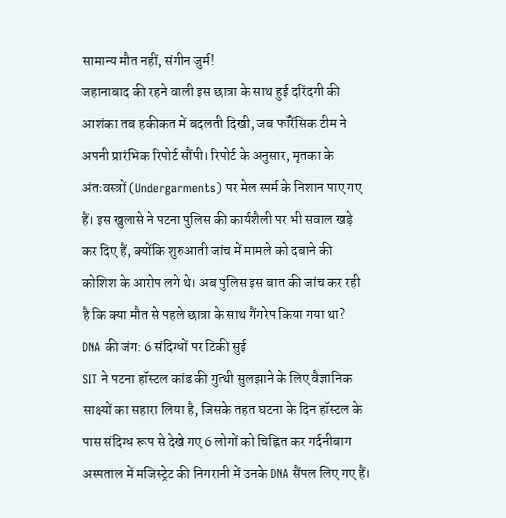सामान्य मौत नहीं, संगीन जुर्म!
जहानाबाद की रहने वाली इस छात्रा के साथ हुई दरिंदगी की आशंका तब हकीकत में बदलती दिखी, जब फॉरेंसिक टीम ने अपनी प्रारंभिक रिपोर्ट सौंपी। रिपोर्ट के अनुसार, मृतका के अंतःवस्त्रों (Undergarments) पर मेल स्पर्म के निशान पाए गए हैं। इस खुलासे ने पटना पुलिस की कार्यशैली पर भी सवाल खड़े कर दिए हैं, क्योंकि शुरुआती जांच में मामले को दबाने की कोशिश के आरोप लगे थे। अब पुलिस इस बात की जांच कर रही है कि क्या मौत से पहले छात्रा के साथ गैंगरेप किया गया था?
DNA की जंग: 6 संदिग्धों पर टिकी सुई
SIT ने पटना हॉस्टल कांड की गुत्थी सुलझाने के लिए वैज्ञानिक साक्ष्यों का सहारा लिया है, जिसके तहत घटना के दिन हॉस्टल के पास संदिग्ध रूप से देखे गए 6 लोगों को चिह्नित कर गर्दनीबाग अस्पताल में मजिस्ट्रेट की निगरानी में उनके DNA सैंपल लिए गए हैं।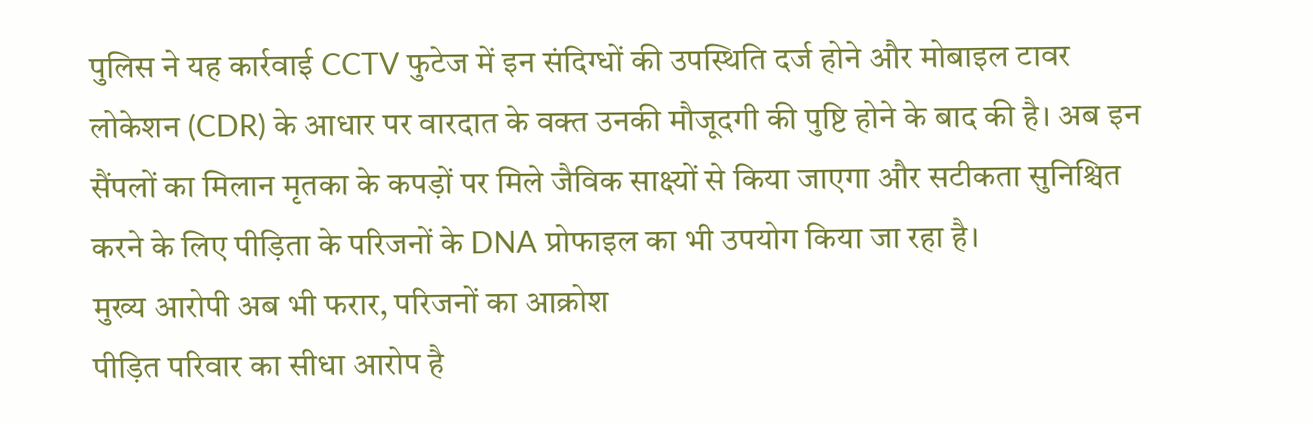पुलिस ने यह कार्रवाई CCTV फुटेज में इन संदिग्धों की उपस्थिति दर्ज होने और मोबाइल टावर लोकेशन (CDR) के आधार पर वारदात के वक्त उनकी मौजूदगी की पुष्टि होने के बाद की है। अब इन सैंपलों का मिलान मृतका के कपड़ों पर मिले जैविक साक्ष्यों से किया जाएगा और सटीकता सुनिश्चित करने के लिए पीड़िता के परिजनों के DNA प्रोफाइल का भी उपयोग किया जा रहा है।
मुख्य आरोपी अब भी फरार, परिजनों का आक्रोश
पीड़ित परिवार का सीधा आरोप है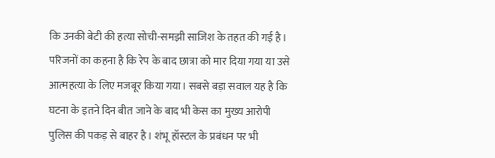कि उनकी बेटी की हत्या सोची-समझी साजिश के तहत की गई है। परिजनों का कहना है कि रेप के बाद छात्रा को मार दिया गया या उसे आत्महत्या के लिए मजबूर किया गया। सबसे बड़ा सवाल यह है कि घटना के इतने दिन बीत जाने के बाद भी केस का मुख्य आरोपी पुलिस की पकड़ से बाहर है। शंभू हॉस्टल के प्रबंधन पर भी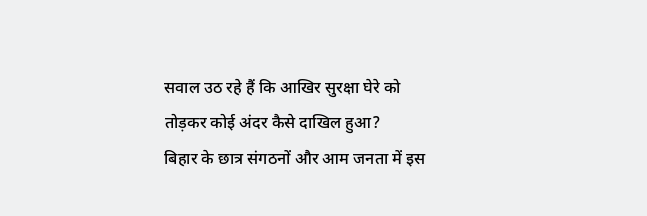सवाल उठ रहे हैं कि आखिर सुरक्षा घेरे को तोड़कर कोई अंदर कैसे दाखिल हुआ?
बिहार के छात्र संगठनों और आम जनता में इस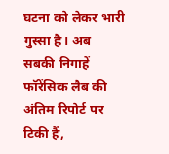घटना को लेकर भारी गुस्सा है। अब सबकी निगाहें फॉरेंसिक लैब की अंतिम रिपोर्ट पर टिकी हैं,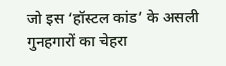जो इस ‘हॉस्टल कांड’ के असली गुनहगारों का चेहरा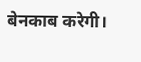बेनकाब करेगी।